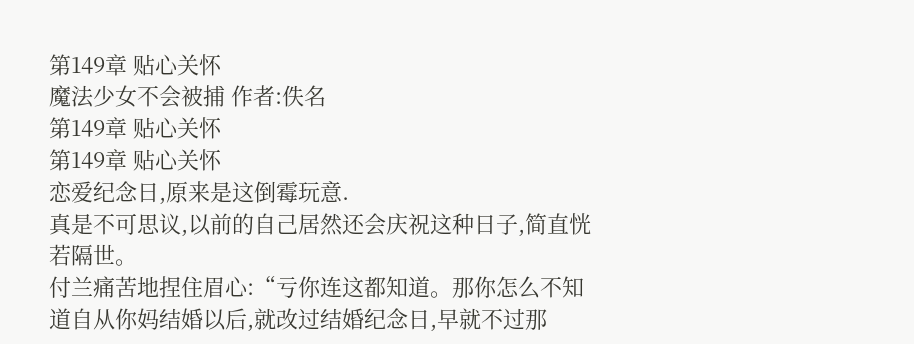第149章 贴心关怀
魔法少女不会被捕 作者:佚名
第149章 贴心关怀
第149章 贴心关怀
恋爱纪念日,原来是这倒霉玩意.
真是不可思议,以前的自己居然还会庆祝这种日子,简直恍若隔世。
付兰痛苦地捏住眉心:“亏你连这都知道。那你怎么不知道自从你妈结婚以后,就改过结婚纪念日,早就不过那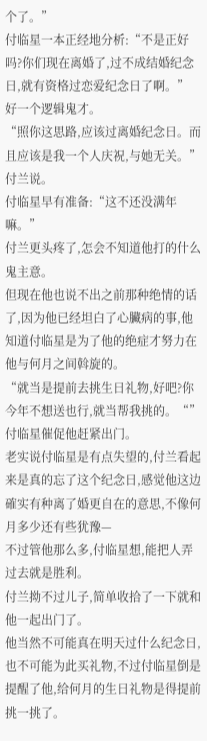个了。”
付临星一本正经地分析:“不是正好吗?你们现在离婚了,过不成结婚纪念日,就有资格过恋爱纪念日了啊。”
好一个逻辑鬼才。
“照你这思路,应该过离婚纪念日。而且应该是我一个人庆祝,与她无关。”付兰说。
付临星早有准备:“这不还没满年嘛。”
付兰更头疼了,怎会不知道他打的什么鬼主意。
但现在他也说不出之前那种绝情的话了,因为他已经坦白了心臟病的事,他知道付临星是为了他的绝症才努力在他与何月之间斡旋的。
“就当是提前去挑生日礼物,好吧?你今年不想送也行,就当帮我挑的。“”付临星催促他赶紧出门。
老实说付临星是有点失望的,付兰看起来是真的忘了这个纪念日,感觉他这边確实有种离了婚更自在的意思,不像何月多少还有些犹豫—
不过管他那么多,付临星想,能把人弄过去就是胜利。
付兰拗不过儿子,简单收拾了一下就和他一起出门了。
他当然不可能真在明天过什么纪念日,也不可能为此买礼物,不过付临星倒是提醒了他,给何月的生日礼物是得提前挑一挑了。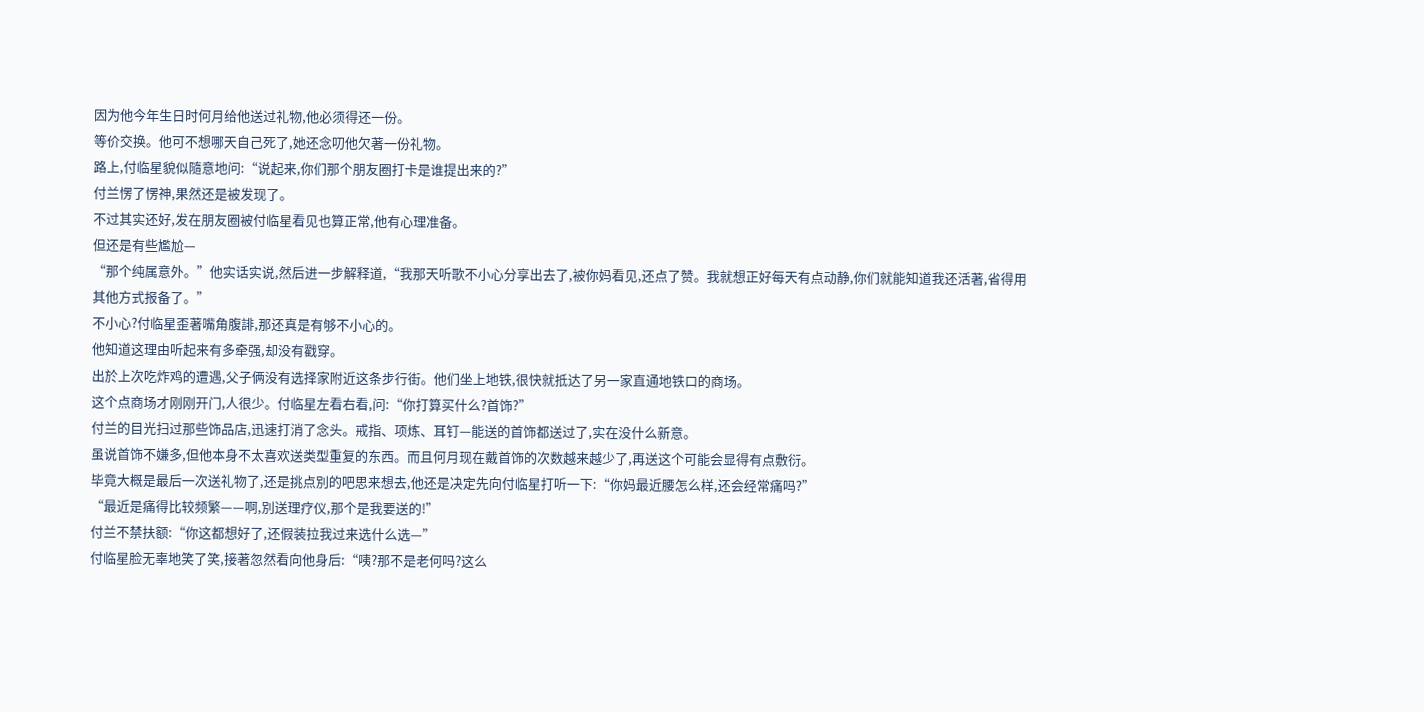因为他今年生日时何月给他送过礼物,他必须得还一份。
等价交换。他可不想哪天自己死了,她还念叨他欠著一份礼物。
路上,付临星貌似隨意地问:“说起来,你们那个朋友圈打卡是谁提出来的?”
付兰愣了愣神,果然还是被发现了。
不过其实还好,发在朋友圈被付临星看见也算正常,他有心理准备。
但还是有些尷尬—
“那个纯属意外。”他实话实说,然后进一步解释道,“我那天听歌不小心分享出去了,被你妈看见,还点了赞。我就想正好每天有点动静,你们就能知道我还活著,省得用其他方式报备了。”
不小心?付临星歪著嘴角腹誹,那还真是有够不小心的。
他知道这理由听起来有多牵强,却没有戳穿。
出於上次吃炸鸡的遭遇,父子俩没有选择家附近这条步行街。他们坐上地铁,很快就抵达了另一家直通地铁口的商场。
这个点商场才刚刚开门,人很少。付临星左看右看,问:“你打算买什么?首饰?”
付兰的目光扫过那些饰品店,迅速打消了念头。戒指、项炼、耳钉—能送的首饰都送过了,实在没什么新意。
虽说首饰不嫌多,但他本身不太喜欢送类型重复的东西。而且何月现在戴首饰的次数越来越少了,再送这个可能会显得有点敷衍。
毕竟大概是最后一次送礼物了,还是挑点別的吧思来想去,他还是决定先向付临星打听一下:“你妈最近腰怎么样,还会经常痛吗?”
“最近是痛得比较频繁——啊,別送理疗仪,那个是我要送的!”
付兰不禁扶额:“你这都想好了,还假装拉我过来选什么选—”
付临星脸无辜地笑了笑,接著忽然看向他身后:“咦?那不是老何吗?这么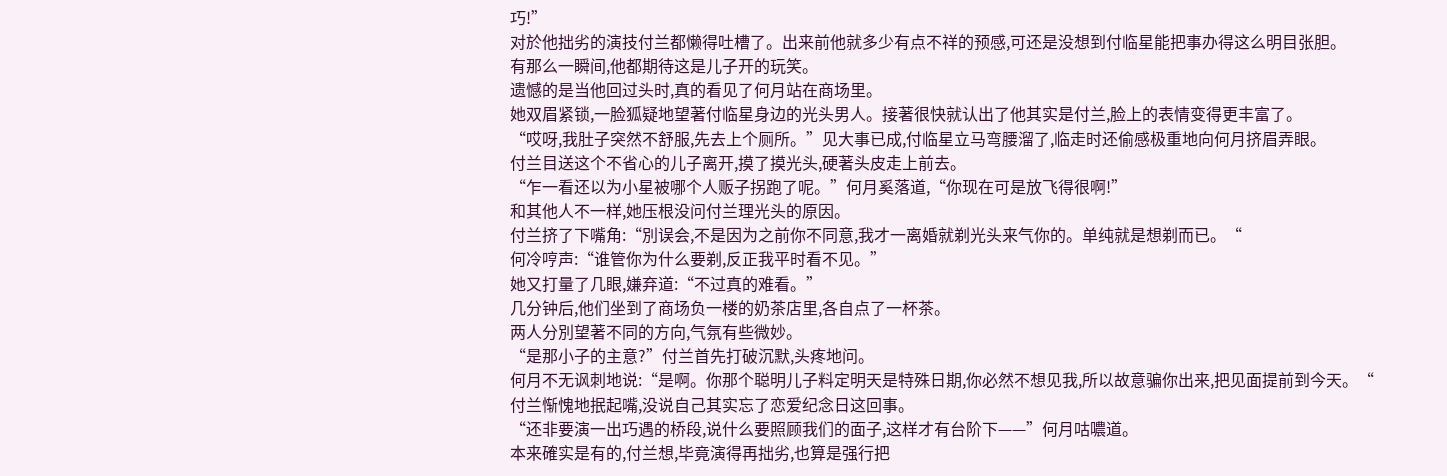巧!”
对於他拙劣的演技付兰都懒得吐槽了。出来前他就多少有点不祥的预感,可还是没想到付临星能把事办得这么明目张胆。
有那么一瞬间,他都期待这是儿子开的玩笑。
遗憾的是当他回过头时,真的看见了何月站在商场里。
她双眉紧锁,一脸狐疑地望著付临星身边的光头男人。接著很快就认出了他其实是付兰,脸上的表情变得更丰富了。
“哎呀,我肚子突然不舒服,先去上个厕所。”见大事已成,付临星立马弯腰溜了,临走时还偷感极重地向何月挤眉弄眼。
付兰目送这个不省心的儿子离开,摸了摸光头,硬著头皮走上前去。
“乍一看还以为小星被哪个人贩子拐跑了呢。”何月奚落道,“你现在可是放飞得很啊!”
和其他人不一样,她压根没问付兰理光头的原因。
付兰挤了下嘴角:“別误会,不是因为之前你不同意,我才一离婚就剃光头来气你的。单纯就是想剃而已。“
何冷哼声:“谁管你为什么要剃,反正我平时看不见。”
她又打量了几眼,嫌弃道:“不过真的难看。”
几分钟后,他们坐到了商场负一楼的奶茶店里,各自点了一杯茶。
两人分別望著不同的方向,气氛有些微妙。
“是那小子的主意?”付兰首先打破沉默,头疼地问。
何月不无讽刺地说:“是啊。你那个聪明儿子料定明天是特殊日期,你必然不想见我,所以故意骗你出来,把见面提前到今天。“
付兰惭愧地抿起嘴,没说自己其实忘了恋爱纪念日这回事。
“还非要演一出巧遇的桥段,说什么要照顾我们的面子,这样才有台阶下——”何月咕噥道。
本来確实是有的,付兰想,毕竟演得再拙劣,也算是强行把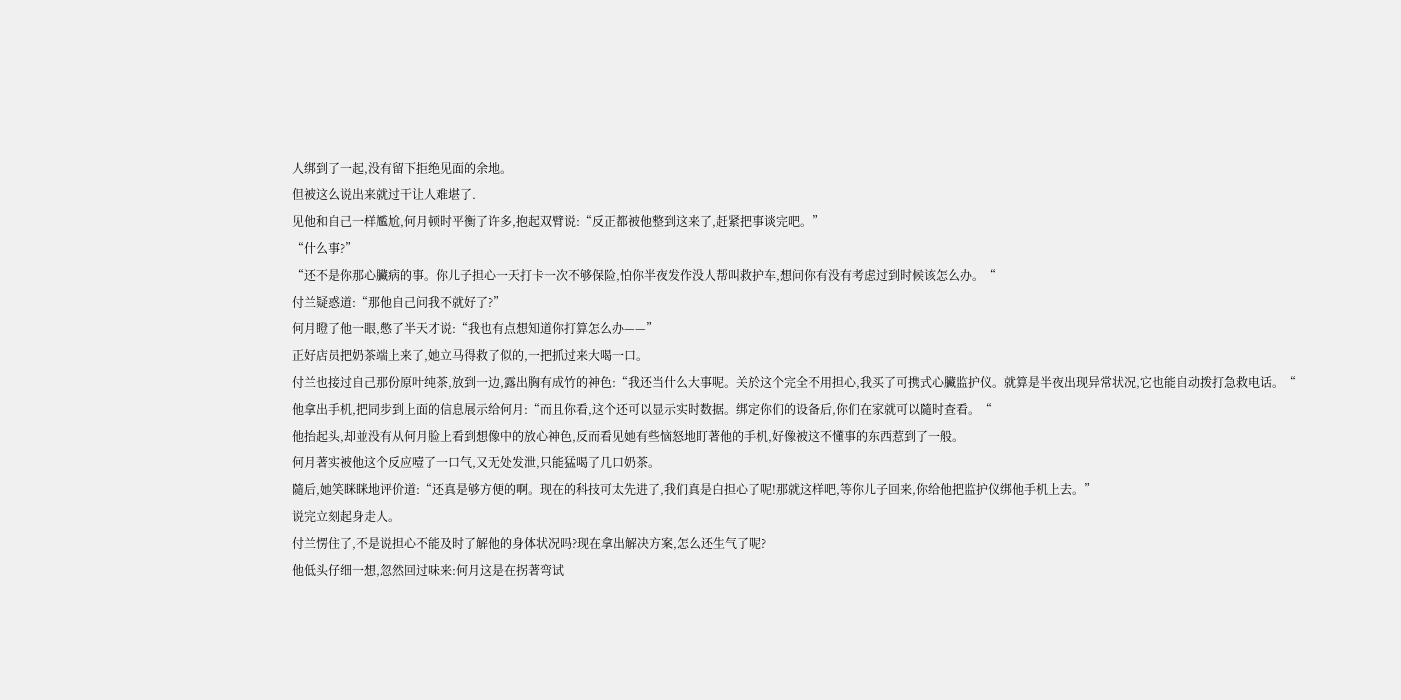人绑到了一起,没有留下拒绝见面的余地。
但被这么说出来就过干让人难堪了.
见他和自己一样尷尬,何月顿时平衡了许多,抱起双臂说:“反正都被他整到这来了,赶紧把事谈完吧。”
“什么事?”
“还不是你那心臟病的事。你儿子担心一天打卡一次不够保险,怕你半夜发作没人帮叫救护车,想问你有没有考虑过到时候该怎么办。“
付兰疑惑道:“那他自己问我不就好了?”
何月瞪了他一眼,憋了半天才说:“我也有点想知道你打算怎么办——”
正好店员把奶茶端上来了,她立马得救了似的,一把抓过来大喝一口。
付兰也接过自己那份原叶纯茶,放到一边,露出胸有成竹的神色:“我还当什么大事呢。关於这个完全不用担心,我买了可携式心臟监护仪。就算是半夜出现异常状况,它也能自动拨打急救电话。“
他拿出手机,把同步到上面的信息展示给何月:“而且你看,这个还可以显示实时数据。绑定你们的设备后,你们在家就可以隨时查看。“
他抬起头,却並没有从何月脸上看到想像中的放心神色,反而看见她有些恼怒地盯著他的手机,好像被这不懂事的东西惹到了一般。
何月著实被他这个反应噎了一口气,又无处发泄,只能猛喝了几口奶茶。
隨后,她笑眯眯地评价道:“还真是够方便的啊。现在的科技可太先进了,我们真是白担心了呢!那就这样吧,等你儿子回来,你给他把监护仪绑他手机上去。”
说完立刻起身走人。
付兰愣住了,不是说担心不能及时了解他的身体状况吗?现在拿出解决方案,怎么还生气了呢?
他低头仔细一想,忽然回过味来:何月这是在拐著弯试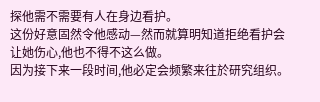探他需不需要有人在身边看护。
这份好意固然令他感动—然而就算明知道拒绝看护会让她伤心,他也不得不这么做。
因为接下来一段时间,他必定会频繁来往於研究组织。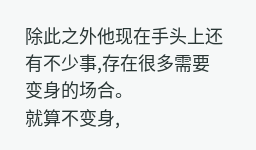除此之外他现在手头上还有不少事,存在很多需要变身的场合。
就算不变身,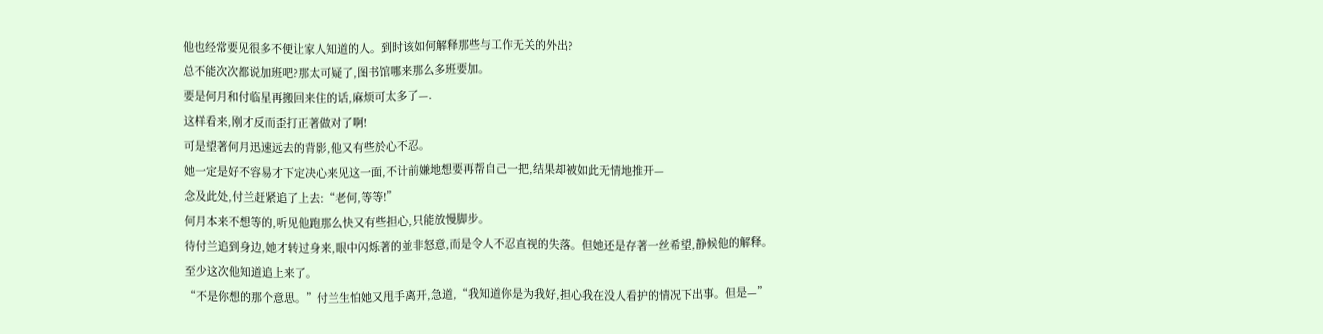他也经常要见很多不便让家人知道的人。到时该如何解释那些与工作无关的外出?
总不能次次都说加班吧?那太可疑了,图书馆哪来那么多班要加。
要是何月和付临星再搬回来住的话,麻烦可太多了—.
这样看来,刚才反而歪打正著做对了啊!
可是望著何月迅速远去的背影,他又有些於心不忍。
她一定是好不容易才下定决心来见这一面,不计前嫌地想要再帮自己一把,结果却被如此无情地推开—
念及此处,付兰赶紧追了上去:“老何,等等!”
何月本来不想等的,听见他跑那么快又有些担心,只能放慢脚步。
待付兰追到身边,她才转过身来,眼中闪烁著的並非怒意,而是令人不忍直视的失落。但她还是存著一丝希望,静候他的解释。
至少这次他知道追上来了。
“不是你想的那个意思。”付兰生怕她又甩手离开,急道,“我知道你是为我好,担心我在没人看护的情况下出事。但是—”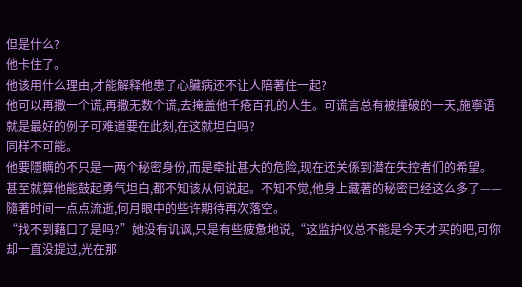但是什么?
他卡住了。
他该用什么理由,才能解释他患了心臟病还不让人陪著住一起?
他可以再撒一个谎,再撒无数个谎,去掩盖他千疮百孔的人生。可谎言总有被撞破的一天,施寧语就是最好的例子可难道要在此刻,在这就坦白吗?
同样不可能。
他要隱瞒的不只是一两个秘密身份,而是牵扯甚大的危险,现在还关係到潜在失控者们的希望。
甚至就算他能鼓起勇气坦白,都不知该从何说起。不知不觉,他身上藏著的秘密已经这么多了——
隨著时间一点点流逝,何月眼中的些许期待再次落空。
“找不到藉口了是吗?”她没有讥讽,只是有些疲惫地说,“这监护仪总不能是今天才买的吧,可你却一直没提过,光在那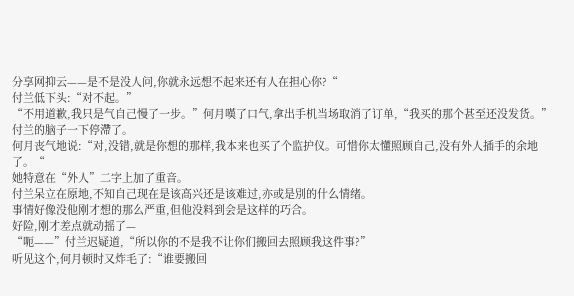分享网抑云——是不是没人问,你就永远想不起来还有人在担心你?“
付兰低下头:“对不起。”
“不用道歉,我只是气自己慢了一步。”何月嘆了口气,拿出手机当场取消了订单,“我买的那个甚至还没发货。”
付兰的脑子一下停滯了。
何月丧气地说:“对,没错,就是你想的那样,我本来也买了个监护仪。可惜你太懂照顾自己,没有外人插手的余地了。“
她特意在“外人”二字上加了重音。
付兰呆立在原地,不知自己现在是该高兴还是该难过,亦或是別的什么情绪。
事情好像没他刚才想的那么严重,但他没料到会是这样的巧合。
好险,刚才差点就动摇了—
“呃——”付兰迟疑道,“所以你的不是我不让你们搬回去照顾我这件事?”
听见这个,何月顿时又炸毛了:“谁要搬回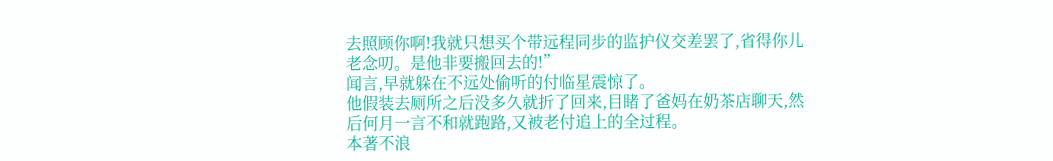去照顾你啊!我就只想买个带远程同步的监护仪交差罢了,省得你儿老念叨。是他非要搬回去的!”
闻言,早就躲在不远处偷听的付临星震惊了。
他假装去厕所之后没多久就折了回来,目睹了爸妈在奶茶店聊天,然后何月一言不和就跑路,又被老付追上的全过程。
本著不浪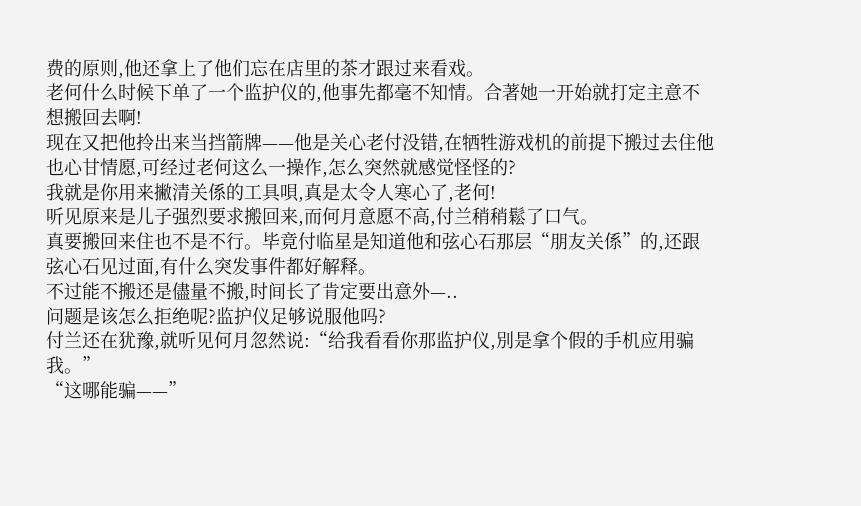费的原则,他还拿上了他们忘在店里的茶才跟过来看戏。
老何什么时候下单了一个监护仪的,他事先都毫不知情。合著她一开始就打定主意不想搬回去啊!
现在又把他拎出来当挡箭牌——他是关心老付没错,在牺牲游戏机的前提下搬过去住他也心甘情愿,可经过老何这么一操作,怎么突然就感觉怪怪的?
我就是你用来撇清关係的工具唄,真是太令人寒心了,老何!
听见原来是儿子强烈要求搬回来,而何月意愿不高,付兰稍稍鬆了口气。
真要搬回来住也不是不行。毕竟付临星是知道他和弦心石那层“朋友关係”的,还跟弦心石见过面,有什么突发事件都好解释。
不过能不搬还是儘量不搬,时间长了肯定要出意外—..
问题是该怎么拒绝呢?监护仪足够说服他吗?
付兰还在犹豫,就听见何月忽然说:“给我看看你那监护仪,別是拿个假的手机应用骗我。”
“这哪能骗——”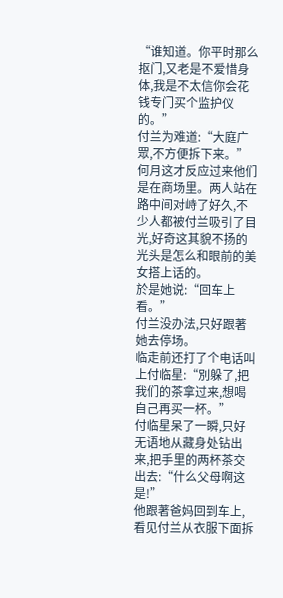“谁知道。你平时那么抠门,又老是不爱惜身体,我是不太信你会花钱专门买个监护仪的。”
付兰为难道:“大庭广眾,不方便拆下来。”
何月这才反应过来他们是在商场里。两人站在路中间对峙了好久,不少人都被付兰吸引了目光,好奇这其貌不扬的光头是怎么和眼前的美女搭上话的。
於是她说:“回车上看。”
付兰没办法,只好跟著她去停场。
临走前还打了个电话叫上付临星:“別躲了,把我们的茶拿过来,想喝自己再买一杯。”
付临星呆了一瞬,只好无语地从藏身处钻出来,把手里的两杯茶交出去:“什么父母啊这是!”
他跟著爸妈回到车上,看见付兰从衣服下面拆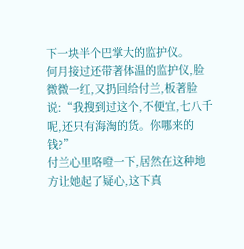下一块半个巴掌大的监护仪。
何月接过还带著体温的监护仪,脸微微一红,又扔回给付兰,板著脸说:“我搜到过这个,不便宜,七八千呢,还只有海淘的货。你哪来的钱?”
付兰心里咯噔一下,居然在这种地方让她起了疑心,这下真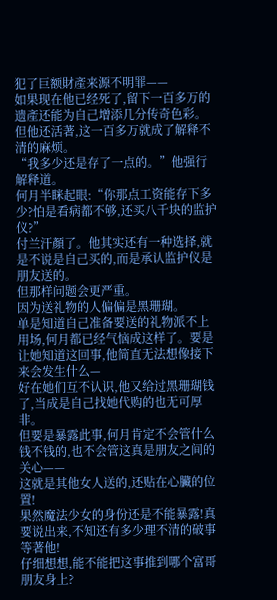犯了巨额財產来源不明罪——
如果现在他已经死了,留下一百多万的遗產还能为自己增添几分传奇色彩。但他还活著,这一百多万就成了解释不清的麻烦。
“我多少还是存了一点的。”他强行解释道。
何月半眯起眼:“你那点工资能存下多少?怕是看病都不够,还买八千块的监护仪?”
付兰汗顏了。他其实还有一种选择,就是不说是自己买的,而是承认监护仪是朋友送的。
但那样问题会更严重。
因为送礼物的人偏偏是黑珊瑚。
单是知道自己准备要送的礼物派不上用场,何月都已经气恼成这样了。要是让她知道这回事,他简直无法想像接下来会发生什么—
好在她们互不认识,他又给过黑珊瑚钱了,当成是自己找她代购的也无可厚非。
但要是暴露此事,何月肯定不会管什么钱不钱的,也不会管这真是朋友之间的关心——
这就是其他女人送的,还贴在心臟的位置!
果然魔法少女的身份还是不能暴露!真要说出来,不知还有多少理不清的破事等著他!
仔细想想,能不能把这事推到哪个富哥朋友身上?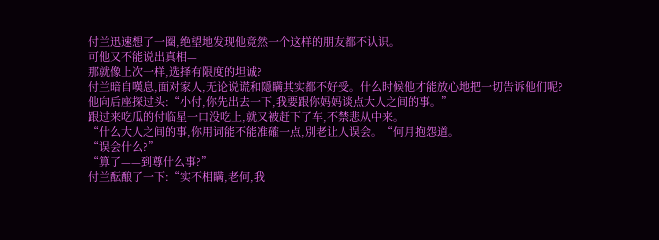付兰迅速想了一圈,绝望地发现他竟然一个这样的朋友都不认识。
可他又不能说出真相—
那就像上次一样,选择有限度的坦诚?
付兰暗自嘆息,面对家人,无论说谎和隱瞒其实都不好受。什么时候他才能放心地把一切告诉他们呢?
他向后座探过头:“小付,你先出去一下,我要跟你妈妈谈点大人之间的事。”
跟过来吃瓜的付临星一口没吃上,就又被赶下了车,不禁悲从中来。
“什么大人之间的事,你用词能不能准確一点,別老让人误会。“何月抱怨道。
“误会什么?”
“算了——到尊什么事?”
付兰酝酿了一下:“实不相瞒,老何,我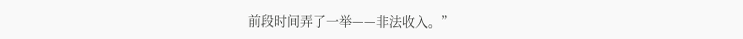前段时间弄了一举——非法收入。”